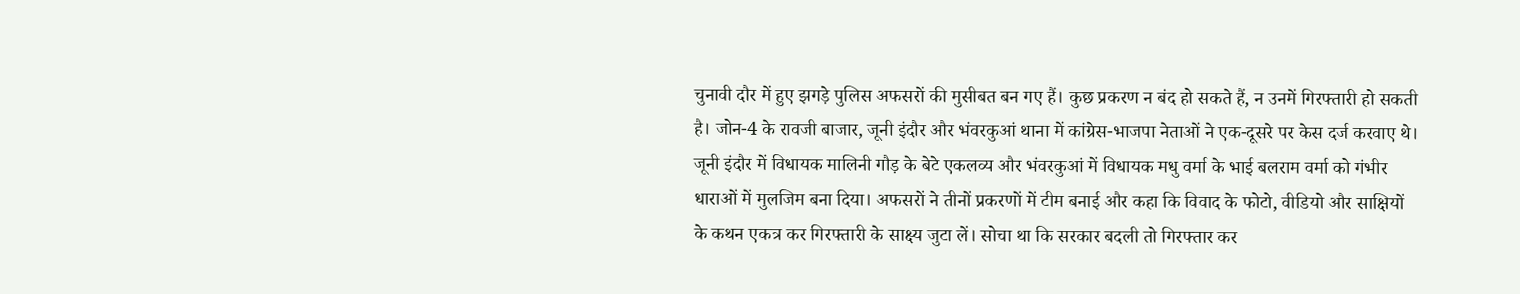चुनावी दौर में हुए झगड़े पुलिस अफसरों की मुसीबत बन गए हैं। कुछ प्रकरण न बंद हो सकते हैं, न उनमें गिरफ्तारी हो सकती है। जोन-4 के रावजी बाजार, जूनी इंदौर और भंवरकुआं थाना में कांग्रेस-भाजपा नेताओं ने एक-दूसरे पर केस दर्ज करवाए थे। जूनी इंदौर में विधायक मालिनी गौड़ के बेटे एकलव्य और भंवरकुआं में विधायक मधु वर्मा के भाई बलराम वर्मा को गंभीर धाराओं में मुलजिम बना दिया। अफसरों ने तीनों प्रकरणों में टीम बनाई और कहा कि विवाद के फोटो, वीडियो और साक्षियों के कथन एकत्र कर गिरफ्तारी के साक्ष्य जुटा लें। सोचा था कि सरकार बदली तो गिरफ्तार कर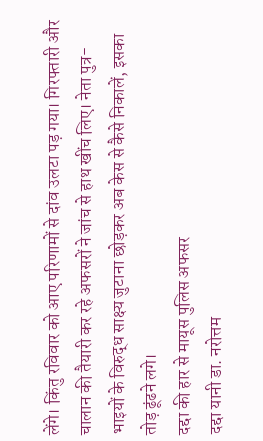लेंगे। किंतु रविवार को आए परिणामों से दांव उलटा पड़ गया। गिरफ्तारी और चालान की तैयारी कर रहे अफसरों ने जांच से हाथ खींच लिए। नेता पुत्र-भाइयों के विरुद्ध साक्ष्य जुटाना छोड़कर अब केस से कैसे निकालें, इसका तोड़ ढूंढने लगे।
दद्दा की हार से मायूस पुलिस अफसर
दद्दा यानी डा. नरोत्तम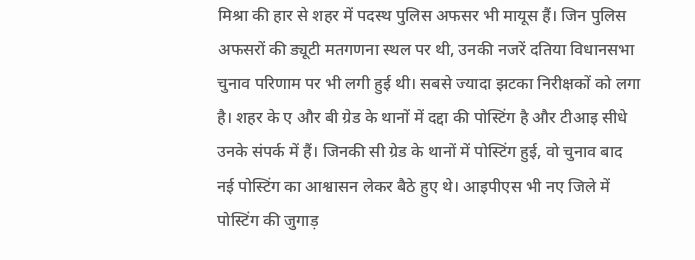मिश्रा की हार से शहर में पदस्थ पुलिस अफसर भी मायूस हैं। जिन पुलिस अफसरों की ड्यूटी मतगणना स्थल पर थी, उनकी नजरें दतिया विधानसभा चुनाव परिणाम पर भी लगी हुई थी। सबसे ज्यादा झटका निरीक्षकों को लगा है। शहर के ए और बी ग्रेड के थानों में दद्दा की पोस्टिंग है और टीआइ सीधे उनके संपर्क में हैं। जिनकी सी ग्रेड के थानों में पोस्टिंग हुई, वो चुनाव बाद नई पोस्टिंग का आश्वासन लेकर बैठे हुए थे। आइपीएस भी नए जिले में पोस्टिंग की जुगाड़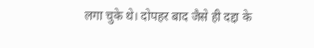लगा चुके थे। दोपहर बाद जैसे ही दद्दा के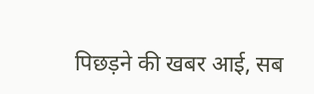पिछड़ने की खबर आई, सब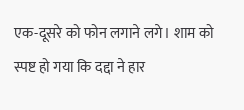एक-दूसरे को फोन लगाने लगे। शाम को स्पष्ट हो गया कि दद्दा ने हार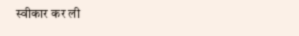स्वीकार कर ली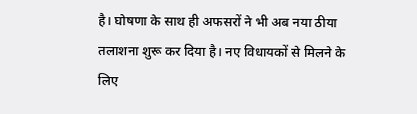है। घोषणा के साथ ही अफसरों ने भी अब नया ठीया तलाशना शुरू कर दिया है। नए विधायकों से मिलने के लिए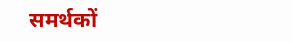समर्थकों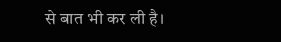से बात भी कर ली है।